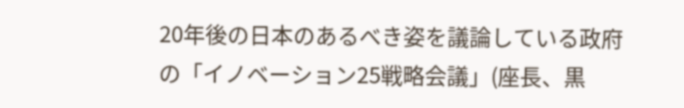20年後の日本のあるべき姿を議論している政府の「イノベーション25戦略会議」(座長、黒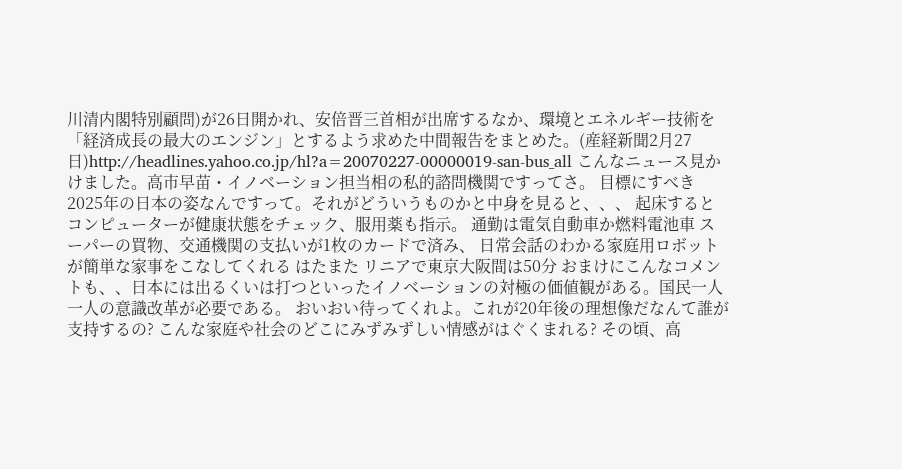川清内閣特別顧問)が26日開かれ、安倍晋三首相が出席するなか、環境とエネルギー技術を「経済成長の最大のエンジン」とするよう求めた中間報告をまとめた。(産経新聞2月27日)http://headlines.yahoo.co.jp/hl?a=20070227-00000019-san-bus_all こんなニュース見かけました。高市早苗・イノベーション担当相の私的諮問機関ですってさ。 目標にすべき2025年の日本の姿なんですって。それがどういうものかと中身を見ると、、、 起床するとコンピューターが健康状態をチェック、服用薬も指示。 通勤は電気自動車か燃料電池車 スーパーの買物、交通機関の支払いが1枚のカードで済み、 日常会話のわかる家庭用ロボットが簡単な家事をこなしてくれる はたまた リニアで東京大阪間は50分 おまけにこんなコメントも、、日本には出るくいは打つといったイノベーションの対極の価値観がある。国民一人一人の意識改革が必要である。 おいおい待ってくれよ。これが20年後の理想像だなんて誰が支持するの? こんな家庭や社会のどこにみずみずしい情感がはぐくまれる? その頃、高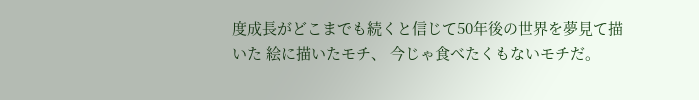度成長がどこまでも続くと信じて50年後の世界を夢見て描いた 絵に描いたモチ、 今じゃ食べたくもないモチだ。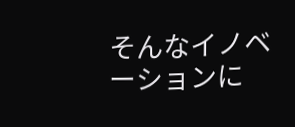そんなイノベーションに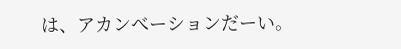は、アカンべーションだーい。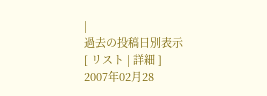|
過去の投稿日別表示
[ リスト | 詳細 ]
2007年02月28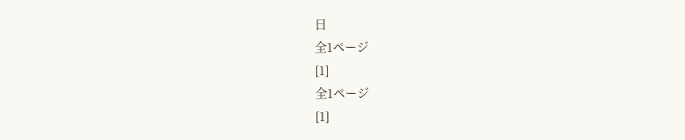日
全1ページ
[1]
全1ページ
[1]